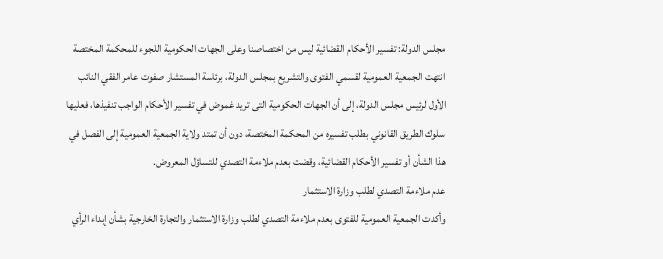مجلس الدولة: تفسير الأحكام القضائية ليس من اختصاصنا وعلى الجهات الحكومية اللجوء للمحكمة المختصة
انتهت الجمعية العمومية لقسمي الفتوى والتشريع بمجلس الدولة، برئاسة المستشار صفوت عامر الفقي النائب الأول لرئيس مجلس الدولة، إلى أن الجهات الحكومية التى تريد غموض في تفسير الأحكام الواجب تنفيذها، فعليها سلوك الطريق القانوني بطلب تفسيره من المحكمة المختصة، دون أن تمتد ولاية الجمعية العمومية إلى الفصل في هذا الشأن أو تفسير الأحكام القضائية، وقضت بعدم ملاءمة التصدي للتساؤل المعروض.
عدم ملاءمة التصدي لطلب وزارة الاستثمار
وأكدت الجمعية العمومية للفتوى بعدم ملاءمة التصدي لطلب وزارة الاستثمار والتجارة الخارجية بشأن إبداء الرأي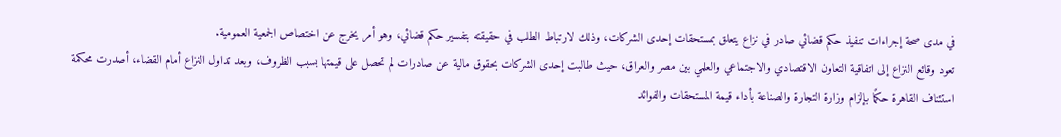في مدى صحة إجراءات تنفيذ حكم قضائي صادر في نزاع يتعلق بمستحقات إحدى الشركات، وذلك لارتباط الطلب في حقيقته بتفسير حكم قضائي، وهو أمر يخرج عن اختصاص الجمعية العمومية.
تعود وقائع النزاع إلى اتفاقية التعاون الاقتصادي والاجتماعي والعلمي بين مصر والعراق، حيث طالبت إحدى الشركات بحقوق مالية عن صادرات لم تحصل على قيمتها بسبب الظروف، وبعد تداول النزاع أمام القضاء، أصدرت محكمة استئناف القاهرة حكمًا بإلزام وزارة التجارة والصناعة بأداء قيمة المستحقات والفوائد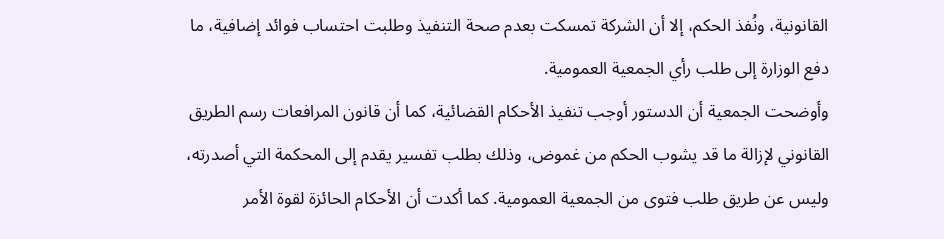القانونية، ونُفذ الحكم، إلا أن الشركة تمسكت بعدم صحة التنفيذ وطلبت احتساب فوائد إضافية، ما دفع الوزارة إلى طلب رأي الجمعية العمومية.
وأوضحت الجمعية أن الدستور أوجب تنفيذ الأحكام القضائية، كما أن قانون المرافعات رسم الطريق القانوني لإزالة ما قد يشوب الحكم من غموض، وذلك بطلب تفسير يقدم إلى المحكمة التي أصدرته، وليس عن طريق طلب فتوى من الجمعية العمومية. كما أكدت أن الأحكام الحائزة لقوة الأمر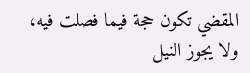المقضي تكون حجة فيما فصلت فيه، ولا يجوز النيل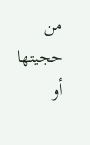من حجيتها أو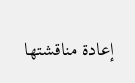إعادة مناقشتها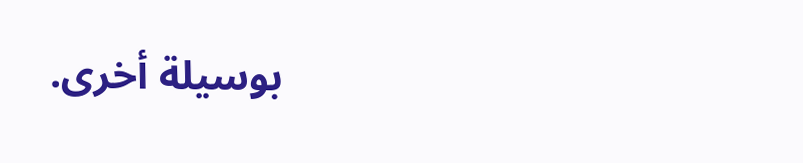بوسيلة أخرى.